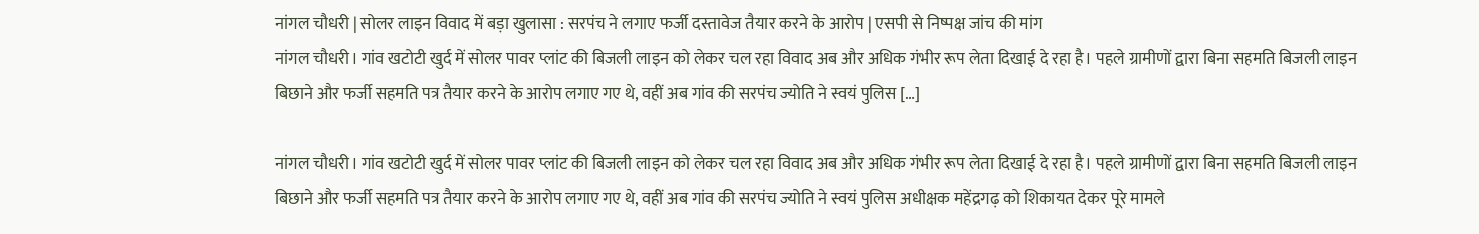नांगल चौधरी | सोलर लाइन विवाद में बड़ा खुलासा : सरपंच ने लगाए फर्जी दस्तावेज तैयार करने के आरोप | एसपी से निष्पक्ष जांच की मांग
नांगल चौधरी। गांव खटोटी खुर्द में सोलर पावर प्लांट की बिजली लाइन को लेकर चल रहा विवाद अब और अधिक गंभीर रूप लेता दिखाई दे रहा है। पहले ग्रामीणों द्वारा बिना सहमति बिजली लाइन बिछाने और फर्जी सहमति पत्र तैयार करने के आरोप लगाए गए थे, वहीं अब गांव की सरपंच ज्योति ने स्वयं पुलिस […]

नांगल चौधरी। गांव खटोटी खुर्द में सोलर पावर प्लांट की बिजली लाइन को लेकर चल रहा विवाद अब और अधिक गंभीर रूप लेता दिखाई दे रहा है। पहले ग्रामीणों द्वारा बिना सहमति बिजली लाइन बिछाने और फर्जी सहमति पत्र तैयार करने के आरोप लगाए गए थे, वहीं अब गांव की सरपंच ज्योति ने स्वयं पुलिस अधीक्षक महेंद्रगढ़ को शिकायत देकर पूरे मामले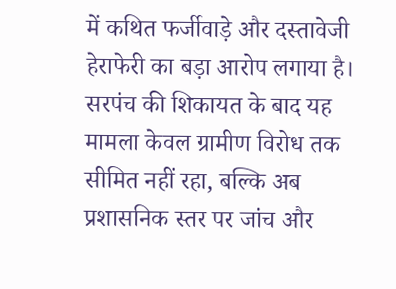में कथित फर्जीवाड़े और दस्तावेजी हेराफेरी का बड़ा आरोप लगाया है। सरपंच की शिकायत के बाद यह मामला केवल ग्रामीण विरोध तक सीमित नहीं रहा, बल्कि अब प्रशासनिक स्तर पर जांच और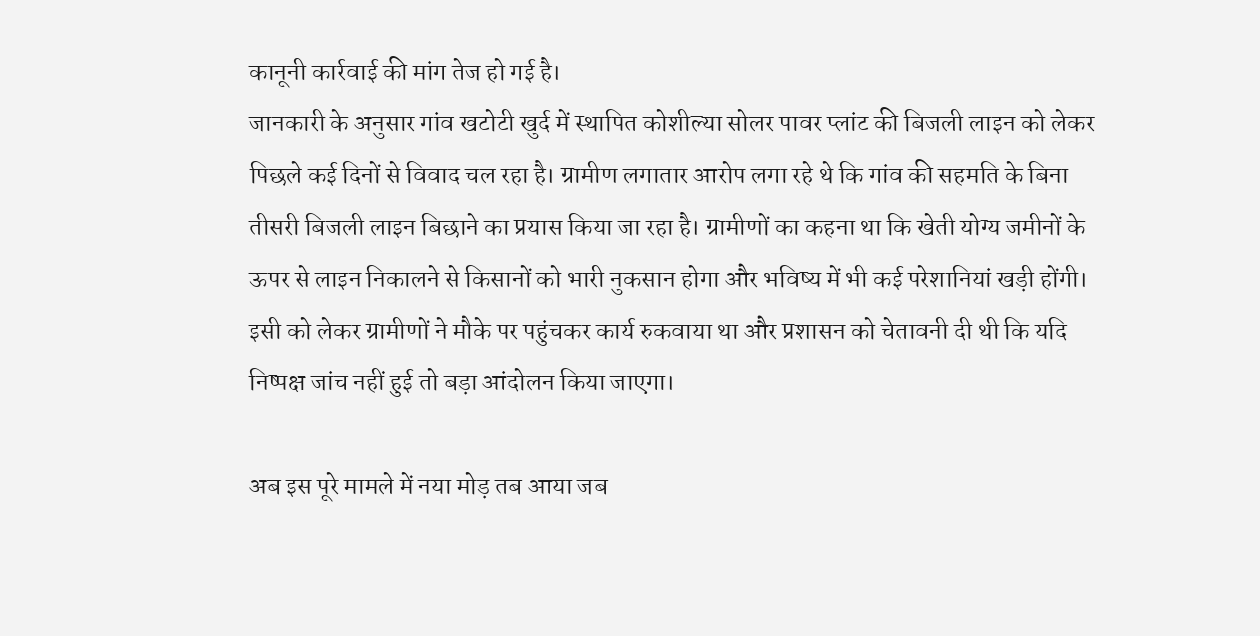कानूनी कार्रवाई की मांग तेज हो गई है।
जानकारी के अनुसार गांव खटोटी खुर्द में स्थापित कोशील्या सोलर पावर प्लांट की बिजली लाइन को लेकर पिछले कई दिनों से विवाद चल रहा है। ग्रामीण लगातार आरोप लगा रहे थे कि गांव की सहमति के बिना तीसरी बिजली लाइन बिछाने का प्रयास किया जा रहा है। ग्रामीणों का कहना था कि खेती योग्य जमीनों के ऊपर से लाइन निकालने से किसानों को भारी नुकसान होगा और भविष्य में भी कई परेशानियां खड़ी होंगी। इसी को लेकर ग्रामीणों ने मौके पर पहुंचकर कार्य रुकवाया था और प्रशासन को चेतावनी दी थी कि यदि निष्पक्ष जांच नहीं हुई तो बड़ा आंदोलन किया जाएगा।

अब इस पूरे मामले में नया मोड़ तब आया जब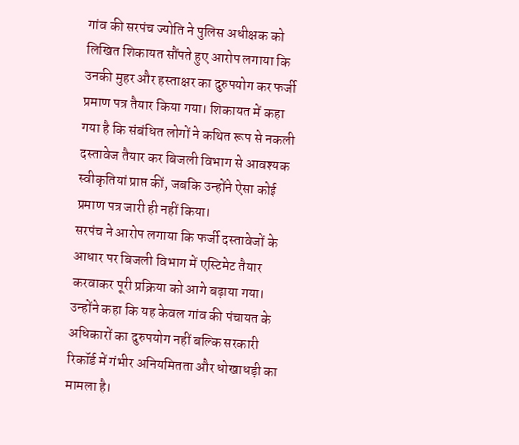गांव की सरपंच ज्योति ने पुलिस अधीक्षक को लिखित शिकायत सौंपते हुए आरोप लगाया कि उनकी मुहर और हस्ताक्षर का दुरुपयोग कर फर्जी प्रमाण पत्र तैयार किया गया। शिकायत में कहा गया है कि संबंधित लोगों ने कथित रूप से नकली दस्तावेज तैयार कर बिजली विभाग से आवश्यक स्वीकृतियां प्राप्त कीं, जबकि उन्होंने ऐसा कोई प्रमाण पत्र जारी ही नहीं किया।
सरपंच ने आरोप लगाया कि फर्जी दस्तावेजों के आधार पर बिजली विभाग में एस्टिमेट तैयार करवाकर पूरी प्रक्रिया को आगे बढ़ाया गया। उन्होंने कहा कि यह केवल गांव की पंचायत के अधिकारों का दुरुपयोग नहीं बल्कि सरकारी रिकॉर्ड में गंभीर अनियमितता और धोखाधड़ी का मामला है।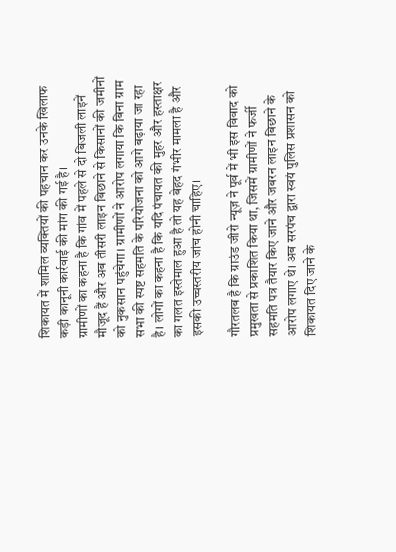शिकायत में शामिल व्यक्तियों की पहचान कर उनके खिलाफ कड़ी कानूनी कार्रवाई की मांग की गई है।
ग्रामीणों का कहना है कि गांव में पहले से दो बिजली लाइनें मौजूद हैं और अब तीसरी लाइन बिछाने से किसानों की जमीनों को नुकसान पहुंचेगा। ग्रामीणों ने आरोप लगाया कि बिना ग्राम सभा की स्पष्ट सहमति के परियोजना को आगे बढ़ाया जा रहा है। लोगों का कहना है कि यदि पंचायत की मुहर और हस्ताक्षर का गलत इस्तेमाल हुआ है तो यह बेहद गंभीर मामला है और इसकी उच्चस्तरीय जांच होनी चाहिए।

गौरतलब है कि ग्राउंड जीरो न्यूज़ ने पूर्व में भी इस विवाद को प्रमुखता से प्रकाशित किया था, जिसमें ग्रामीणों ने फर्जी सहमति पत्र तैयार किए जाने और जबरन लाइन बिछाने के आरोप लगाए थे। अब सरपंच द्वारा स्वयं पुलिस प्रशासन को शिकायत दिए जाने के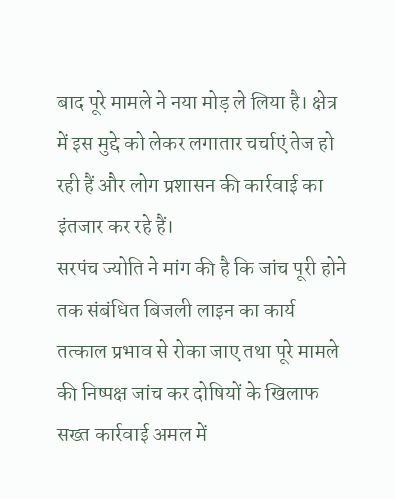बाद पूरे मामले ने नया मोड़ ले लिया है। क्षेत्र में इस मुद्दे को लेकर लगातार चर्चाएं तेज हो रही हैं और लोग प्रशासन की कार्रवाई का इंतजार कर रहे हैं।
सरपंच ज्योति ने मांग की है कि जांच पूरी होने तक संबंधित बिजली लाइन का कार्य तत्काल प्रभाव से रोका जाए तथा पूरे मामले की निष्पक्ष जांच कर दोषियों के खिलाफ सख्त कार्रवाई अमल में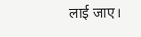लाई जाए।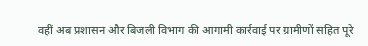वहीं अब प्रशासन और बिजली विभाग की आगामी कार्रवाई पर ग्रामीणों सहित पूरे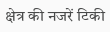क्षेत्र की नजरें टिकी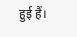हुई हैं।